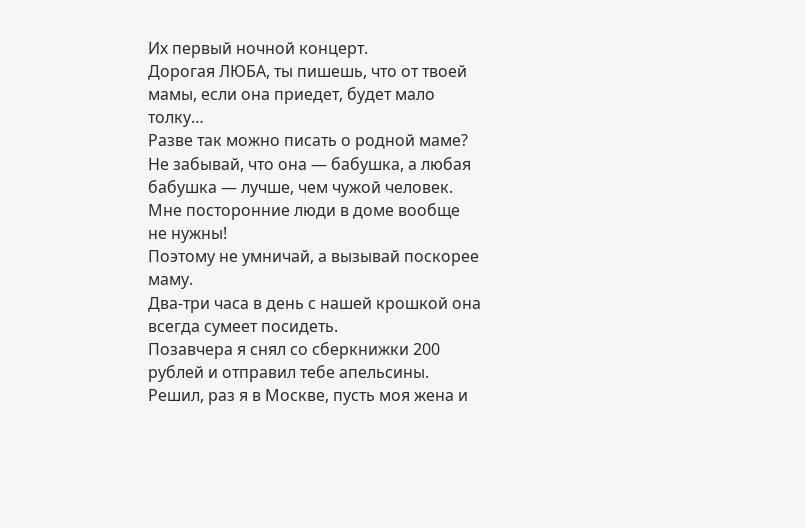Их первый ночной концерт.
Дорогая ЛЮБА, ты пишешь, что от твоей мамы, если она приедет, будет мало толку…
Разве так можно писать о родной маме?
Не забывай, что она — бабушка, а любая бабушка — лучше, чем чужой человек.
Мне посторонние люди в доме вообще не нужны!
Поэтому не умничай, а вызывай поскорее маму.
Два-три часа в день с нашей крошкой она всегда сумеет посидеть.
Позавчера я снял со сберкнижки 200 рублей и отправил тебе апельсины. Решил, раз я в Москве, пусть моя жена и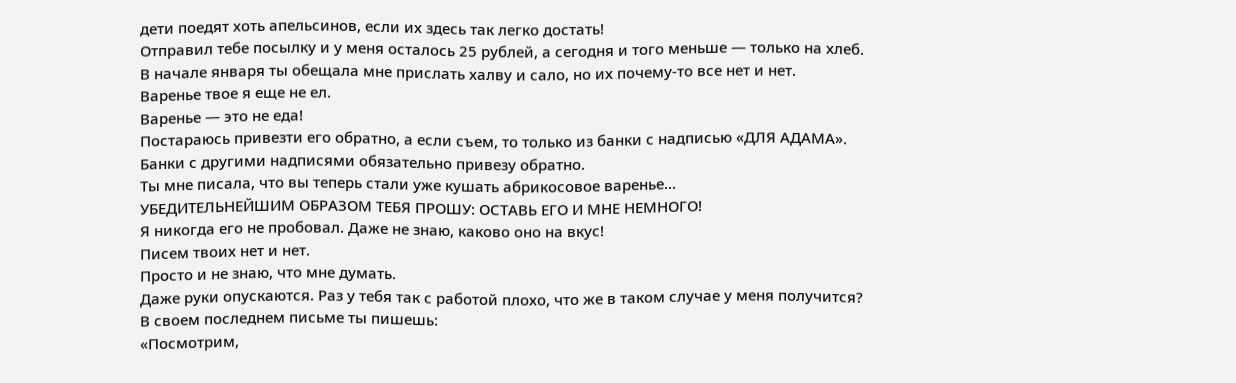дети поедят хоть апельсинов, если их здесь так легко достать!
Отправил тебе посылку и у меня осталось 25 рублей, а сегодня и того меньше — только на хлеб.
В начале января ты обещала мне прислать халву и сало, но их почему-то все нет и нет.
Варенье твое я еще не ел.
Варенье — это не еда!
Постараюсь привезти его обратно, а если съем, то только из банки с надписью «ДЛЯ АДАМА».
Банки с другими надписями обязательно привезу обратно.
Ты мне писала, что вы теперь стали уже кушать абрикосовое варенье…
УБЕДИТЕЛЬНЕЙШИМ ОБРАЗОМ ТЕБЯ ПРОШУ: ОСТАВЬ ЕГО И МНЕ НЕМНОГО!
Я никогда его не пробовал. Даже не знаю, каково оно на вкус!
Писем твоих нет и нет.
Просто и не знаю, что мне думать.
Даже руки опускаются. Раз у тебя так с работой плохо, что же в таком случае у меня получится?
В своем последнем письме ты пишешь:
«Посмотрим,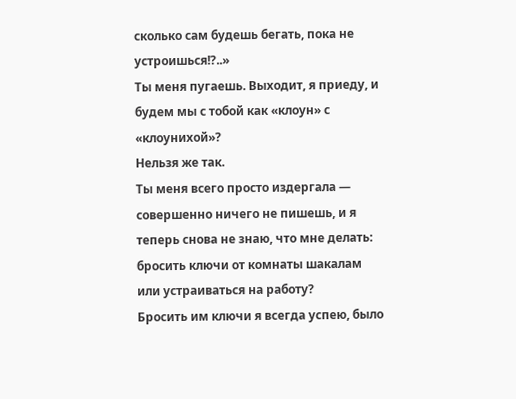сколько сам будешь бегать, пока не устроишься!?..»
Ты меня пугаешь. Выходит, я приеду, и будем мы с тобой как «клоун» с «клоунихой»?
Нельзя же так.
Ты меня всего просто издергала — совершенно ничего не пишешь, и я теперь снова не знаю, что мне делать: бросить ключи от комнаты шакалам или устраиваться на работу?
Бросить им ключи я всегда успею, было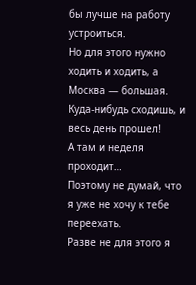бы лучше на работу устроиться.
Но для этого нужно ходить и ходить, а Москва — большая.
Куда-нибудь сходишь, и весь день прошел!
А там и неделя проходит…
Поэтому не думай, что я уже не хочу к тебе переехать.
Разве не для этого я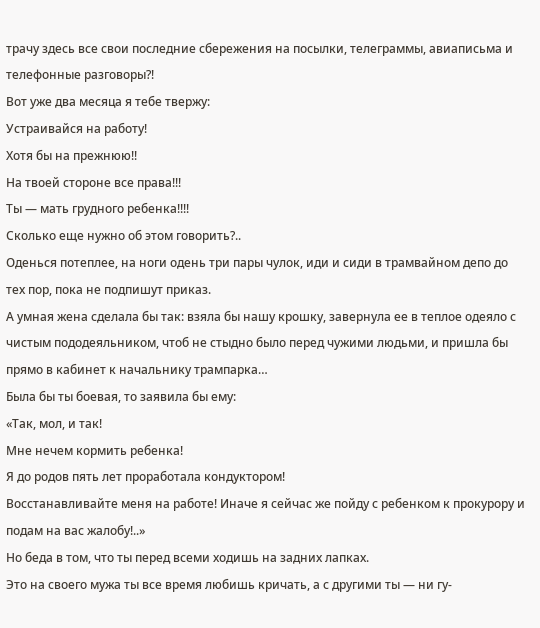трачу здесь все свои последние сбережения на посылки, телеграммы, авиаписьма и телефонные разговоры?!
Вот уже два месяца я тебе твержу:
Устраивайся на работу!
Хотя бы на прежнюю!!
На твоей стороне все права!!!
Ты — мать грудного ребенка!!!!
Сколько еще нужно об этом говорить?..
Оденься потеплее, на ноги одень три пары чулок, иди и сиди в трамвайном депо до тех пор, пока не подпишут приказ.
А умная жена сделала бы так: взяла бы нашу крошку, завернула ее в теплое одеяло с чистым пододеяльником, чтоб не стыдно было перед чужими людьми, и пришла бы прямо в кабинет к начальнику трампарка…
Была бы ты боевая, то заявила бы ему:
«Так, мол, и так!
Мне нечем кормить ребенка!
Я до родов пять лет проработала кондуктором!
Восстанавливайте меня на работе! Иначе я сейчас же пойду с ребенком к прокурору и подам на вас жалобу!..»
Но беда в том, что ты перед всеми ходишь на задних лапках.
Это на своего мужа ты все время любишь кричать, а с другими ты — ни гу-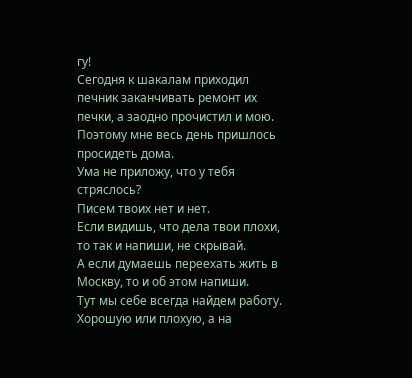гу!
Сегодня к шакалам приходил печник заканчивать ремонт их печки, а заодно прочистил и мою.
Поэтому мне весь день пришлось просидеть дома.
Ума не приложу, что у тебя стряслось?
Писем твоих нет и нет.
Если видишь, что дела твои плохи, то так и напиши, не скрывай.
А если думаешь переехать жить в Москву, то и об этом напиши.
Тут мы себе всегда найдем работу.
Хорошую или плохую, а на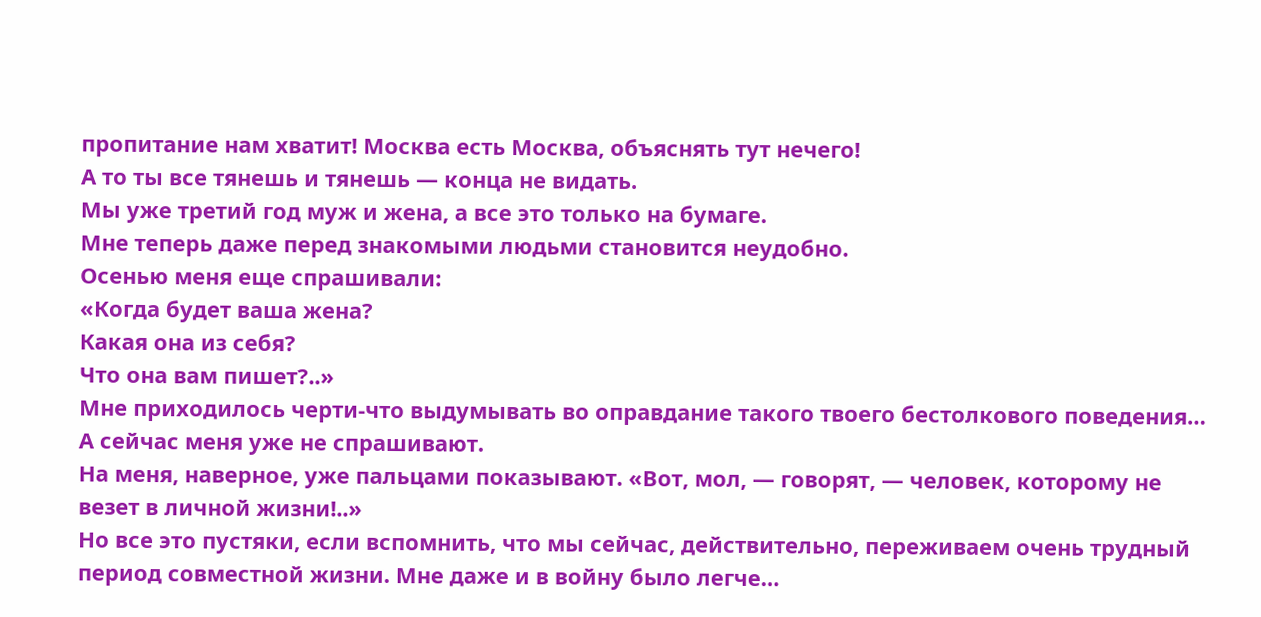пропитание нам хватит! Москва есть Москва, объяснять тут нечего!
А то ты все тянешь и тянешь — конца не видать.
Мы уже третий год муж и жена, а все это только на бумаге.
Мне теперь даже перед знакомыми людьми становится неудобно.
Осенью меня еще спрашивали:
«Когда будет ваша жена?
Какая она из себя?
Что она вам пишет?..»
Мне приходилось черти-что выдумывать во оправдание такого твоего бестолкового поведения…
А сейчас меня уже не спрашивают.
На меня, наверное, уже пальцами показывают. «Вот, мол, — говорят, — человек, которому не везет в личной жизни!..»
Но все это пустяки, если вспомнить, что мы сейчас, действительно, переживаем очень трудный период совместной жизни. Мне даже и в войну было легче…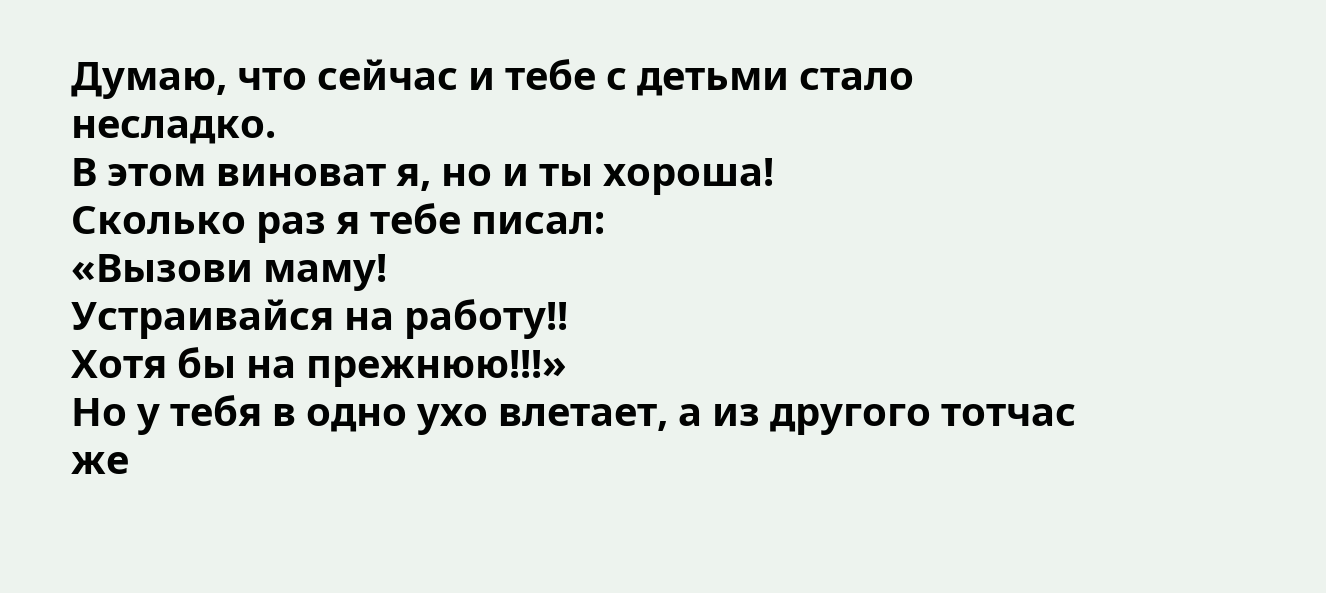Думаю, что сейчас и тебе с детьми стало несладко.
В этом виноват я, но и ты хороша!
Сколько раз я тебе писал:
«Вызови маму!
Устраивайся на работу!!
Хотя бы на прежнюю!!!»
Но у тебя в одно ухо влетает, а из другого тотчас же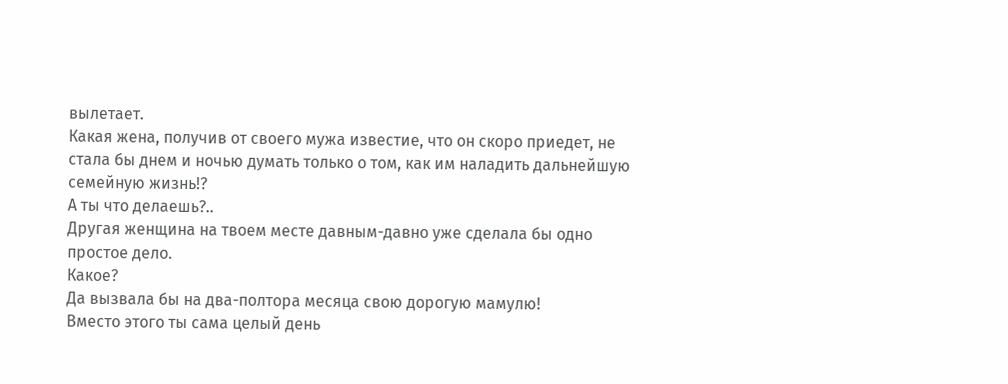вылетает.
Какая жена, получив от своего мужа известие, что он скоро приедет, не стала бы днем и ночью думать только о том, как им наладить дальнейшую семейную жизнь!?
А ты что делаешь?..
Другая женщина на твоем месте давным-давно уже сделала бы одно простое дело.
Какое?
Да вызвала бы на два-полтора месяца свою дорогую мамулю!
Вместо этого ты сама целый день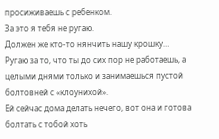просиживаешь с ребенком.
За это я тебя не ругаю.
Должен же кто-то нянчить нашу крошку…
Ругаю за то, что ты до сих пор не работаешь, а целыми днями только и занимаешься пустой болтовней с «клоунихой».
Ей сейчас дома делать нечего, вот она и готова болтать с тобой хоть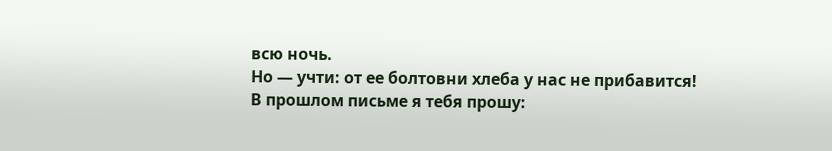всю ночь.
Но — учти: от ее болтовни хлеба у нас не прибавится!
В прошлом письме я тебя прошу: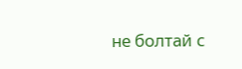не болтай с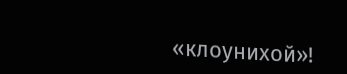«клоунихой»!